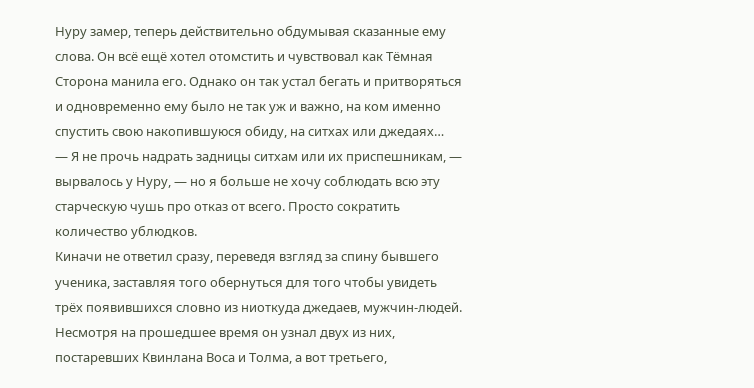Нуру замер, теперь действительно обдумывая сказанные ему слова. Он всё ещё хотел отомстить и чувствовал как Тёмная Сторона манила его. Однако он так устал бегать и притворяться и одновременно ему было не так уж и важно, на ком именно спустить свою накопившуюся обиду, на ситхах или джедаях…
— Я не прочь надрать задницы ситхам или их приспешникам, — вырвалось у Нуру, — но я больше не хочу соблюдать всю эту старческую чушь про отказ от всего. Просто сократить количество ублюдков.
Киначи не ответил сразу, переведя взгляд за спину бывшего ученика, заставляя того обернуться для того чтобы увидеть трёх появившихся словно из ниоткуда джедаев, мужчин-людей. Несмотря на прошедшее время он узнал двух из них, постаревших Квинлана Воса и Толма, а вот третьего,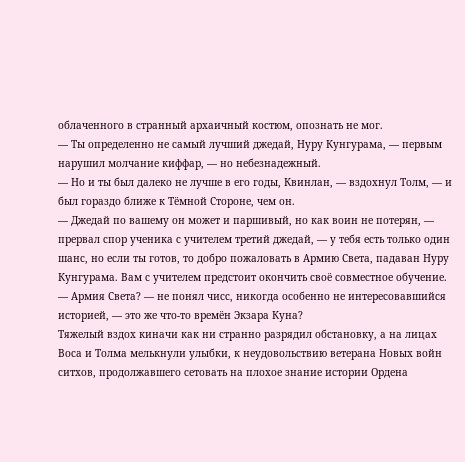облаченного в странный архаичный костюм, опознать не мог.
— Ты определенно не самый лучший джедай, Нуру Кунгурама, — первым нарушил молчание киффар, — но небезнадежный.
— Но и ты был далеко не лучше в его годы, Квинлан, — вздохнул Толм, — и был гораздо ближе к Тёмной Стороне, чем он.
— Джедай по вашему он может и паршивый, но как воин не потерян, — прервал спор ученика с учителем третий джедай, — у тебя есть только один шанс, но если ты готов, то добро пожаловать в Армию Света, падаван Нуру Кунгурама. Вам с учителем предстоит окончить своё совместное обучение.
— Армия Света? — не понял чисс, никогда особенно не интересовавшийся историей, — это же что-то времён Экзара Куна?
Тяжелый вздох киначи как ни странно разрядил обстановку, а на лицах Воса и Толма мелькнули улыбки, к неудовольствию ветерана Новых войн ситхов, продолжавшего сетовать на плохое знание истории Ордена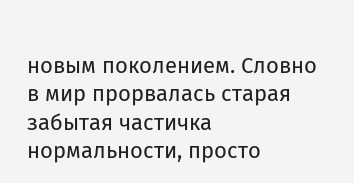новым поколением. Словно в мир прорвалась старая забытая частичка нормальности, просто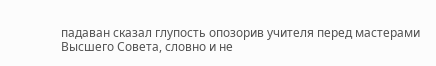падаван сказал глупость опозорив учителя перед мастерами Высшего Совета, словно и не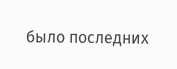было последних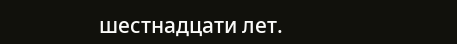шестнадцати лет.